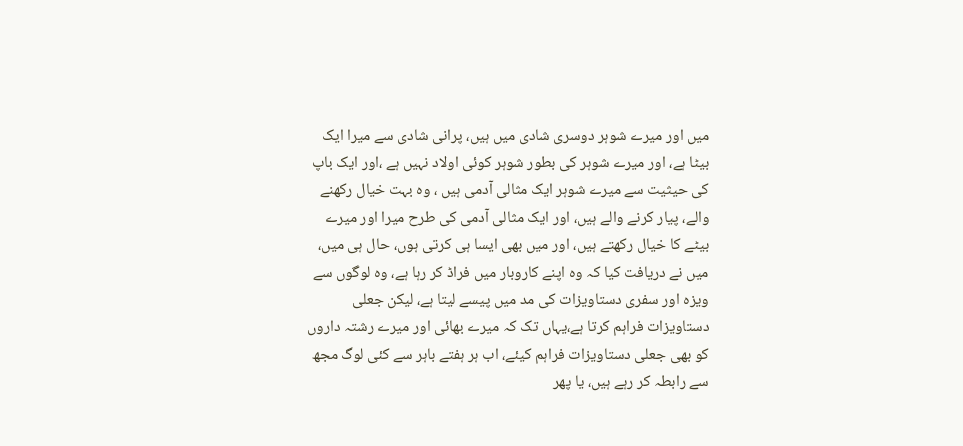میں اور میرے شوہر دوسری شادی میں ہیں، پرانی شادی سے میرا ایک بیٹا ہے، اور میرے شوہر کی بطور شوہر کوئی اولاد نہیں ہے ،اور ایک باپ کی حیثیت سے میرے شوہر ایک مثالی آدمی ہیں ، وہ بہت خیال رکھنے والے، پیار کرنے والے ہیں، اور ایک مثالی آدمی کی طرح میرا اور میرے بیٹے کا خیال رکھتے ہیں، اور میں بھی ایسا ہی کرتی ہوں، حال ہی میں، میں نے دریافت کیا کہ وہ اپنے کاروبار میں فراڈ کر رہا ہے، وہ لوگوں سے ویزہ اور سفری دستاویزات کی مد میں پیسے لیتا ہے، لیکن جعلی دستاویزات فراہم کرتا ہے،یہاں تک کہ میرے بھائی اور میرے رشتہ داروں کو بھی جعلی دستاویزات فراہم کیئے، اب ہر ہفتے باہر سے کئی لوگ مجھ سے رابطہ کر رہے ہیں، یا پھر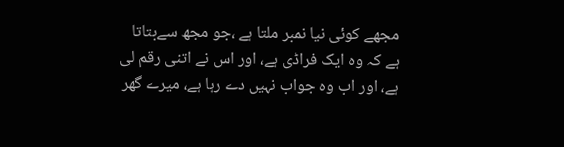مجھے کوئی نیا نمبر ملتا ہے ،جو مجھ سےبتاتا ہے کہ وہ ایک فراڈی ہے، اور اس نے اتنی رقم لی ہے، اور اب وہ جواب نہیں دے رہا ہے، میرے گھر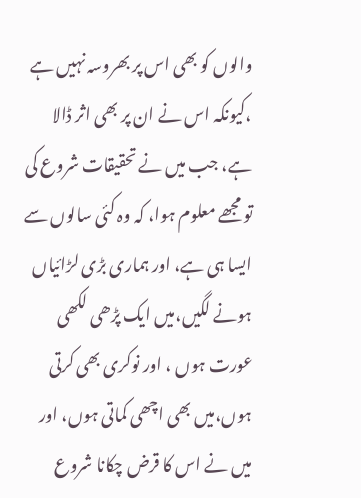والوں کو بھی اس پر بھروسہ نہیں ہے ،کیونکہ اس نے ان پر بھی اثر ڈالا ہے، جب میں نے تحقیقات شروع کی تو مجھے معلوم ہوا، کہ وہ کئی سالوں سے ایسا ہی ہے، اور ہماری بڑی لڑائیاں ہونے لگیں،میں ایک پڑھی لکھی عورت ہوں ، اور نوکری بھی کرتی ہوں،میں بھی اچھی کماتی ہوں، اور میں نے اس کا قرض چکانا شروع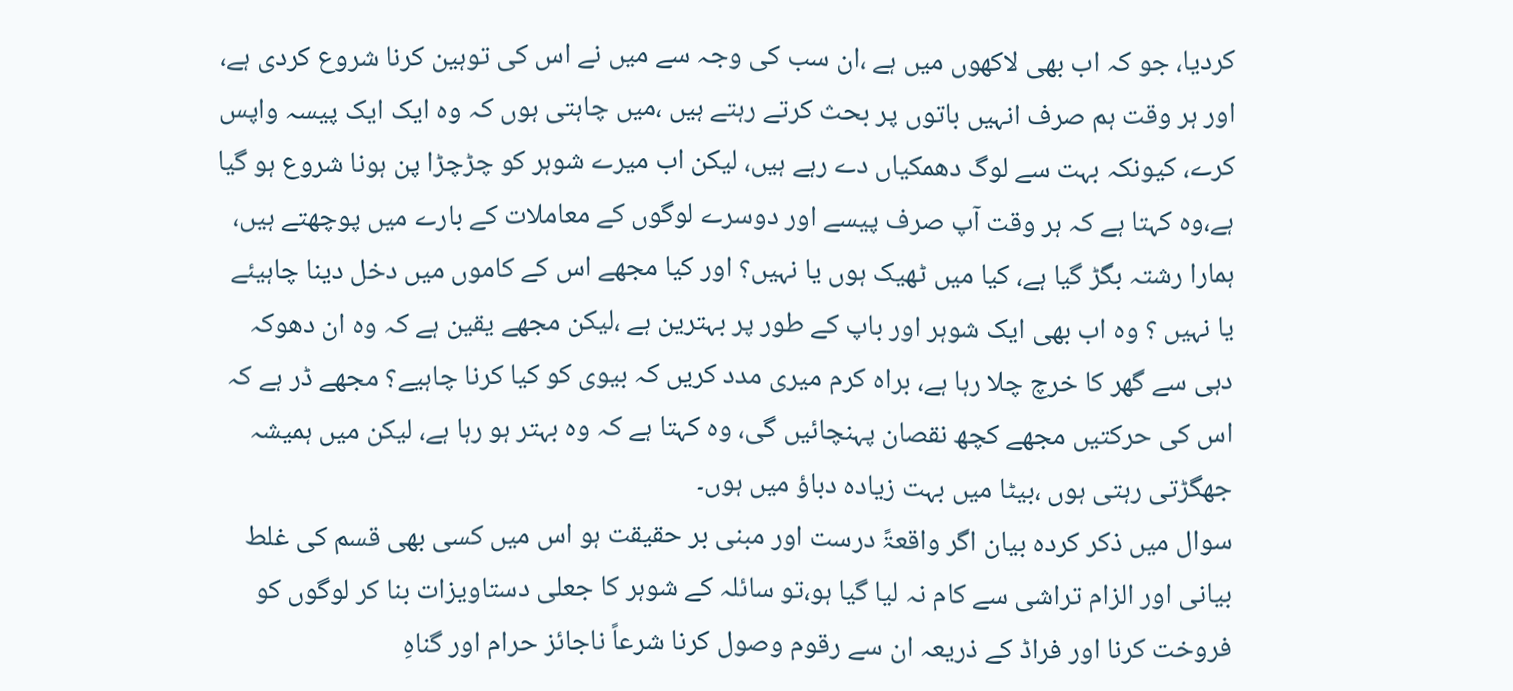کردیا، جو کہ اب بھی لاکھوں میں ہے ،ان سب کی وجہ سے میں نے اس کی توہین کرنا شروع کردی ہے، اور ہر وقت ہم صرف انہیں باتوں پر بحث کرتے رہتے ہیں ،میں چاہتی ہوں کہ وہ ایک ایک پیسہ واپس کرے، کیونکہ بہت سے لوگ دھمکیاں دے رہے ہیں، لیکن اب میرے شوہر کو چڑچڑا پن ہونا شروع ہو گیا ہے،وہ کہتا ہے کہ ہر وقت آپ صرف پیسے اور دوسرے لوگوں کے معاملات کے بارے میں پوچھتے ہیں، ہمارا رشتہ بگڑ گیا ہے، کیا میں ٹھیک ہوں یا نہیں؟ اور کیا مجھے اس کے کاموں میں دخل دینا چاہیئے یا نہیں ؟ وہ اب بھی ایک شوہر اور باپ کے طور پر بہترین ہے ،لیکن مجھے یقین ہے کہ وہ ان دھوکہ دہی سے گھر کا خرچ چلا رہا ہے، براہ کرم میری مدد کریں کہ بیوی کو کیا کرنا چاہیے؟ مجھے ڈر ہے کہ اس کی حرکتیں مجھے کچھ نقصان پہنچائیں گی، وہ کہتا ہے کہ وہ بہتر ہو رہا ہے، لیکن میں ہمیشہ جھگڑتی رہتی ہوں ،بیٹا میں بہت زیادہ دباؤ میں ہوں۔
سوال میں ذکر کردہ بیان اگر واقعۃً درست اور مبنی بر حقیقت ہو اس میں کسی بھی قسم کی غلط بیانی اور الزام تراشی سے کام نہ لیا گیا ہو،تو سائلہ کے شوہر کا جعلی دستاویزات بنا کر لوگوں کو فروخت کرنا اور فراڈ کے ذریعہ ان سے رقوم وصول کرنا شرعاً ناجائز حرام اور گناہِ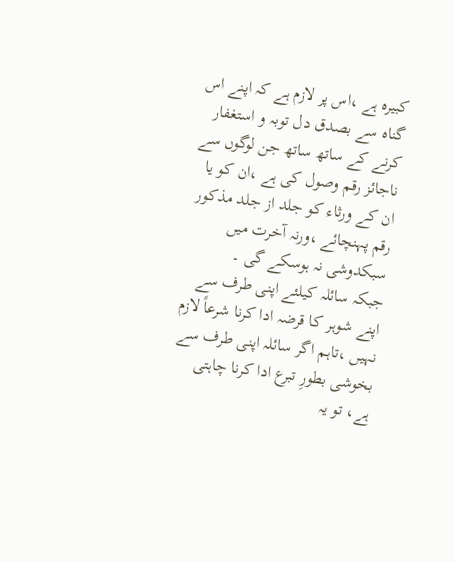کبیرہ ہے ،اس پر لازم ہے کہ اپنے اس گناہ سے بصدق دل توبہ و استغفار کرنے کے ساتھ ساتھ جن لوگوں سے ناجائز رقم وصول کی ہے ،ان کو یا ان کے ورثاء کو جلد از جلد مذکور رقم پہنچائے ،ورنہ آخرت میں سبکدوشی نہ ہوسکے گی ۔
جبکہ سائلہ کیلئے اپنی طرف سے اپنے شوہر کا قرضہ ادا کرنا شرعاً لازم نہیں ،تاہم اگر سائلہ اپنی طرف سے بخوشی بطورِ تبرع ادا کرنا چاہتی ہے، تو یہ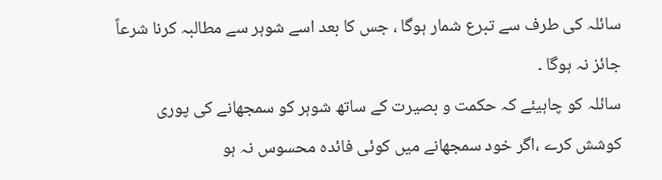سائلہ کی طرف سے تبرع شمار ہوگا ، جس کا بعد اسے شوہر سے مطالبہ کرنا شرعاً جائز نہ ہوگا ۔
سائلہ کو چاہیئے کہ حکمت و بصیرت کے ساتھ شوہر کو سمجھانے کی پوری کوشش کرے ،اگر خود سمجھانے میں کوئی فائدہ محسوس نہ ہو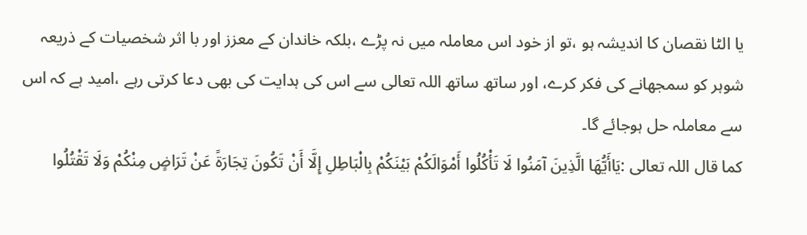یا الٹا نقصان کا اندیشہ ہو ،تو از خود اس معاملہ میں نہ پڑے ،بلکہ خاندان کے معزز اور با اثر شخصیات کے ذریعہ شوہر کو سمجھانے کی فکر کرے، اور ساتھ ساتھ اللہ تعالی سے اس کی ہدایت کی بھی دعا کرتی رہے ،امید ہے کہ اس سے معاملہ حل ہوجائے گا۔
کما قال اللہ تعالی :يَاأَيُّهَا الَّذِينَ آمَنُوا لَا تَأْكُلُوا أَمْوَالَكُمْ بَيْنَكُمْ بِالْبَاطِلِ إِلَّا أَنْ تَكُونَ تِجَارَةً عَنْ تَرَاضٍ مِنْكُمْ وَلَا تَقْتُلُوا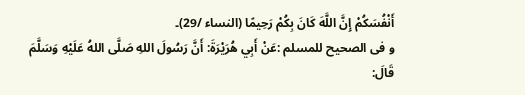أَنْفُسَكُمْ إِنَّ اللَّهَ كَانَ بِكُمْ رَحِيمًا (النساء /29)۔
و فی الصحیح للمسلم :عَنْ أَبِي هُرَيْرَةَ: أَنَّ رَسُولَ اللهِ صَلَّى اللهُ عَلَيْهِ وَسَلَّمَ قَالَ: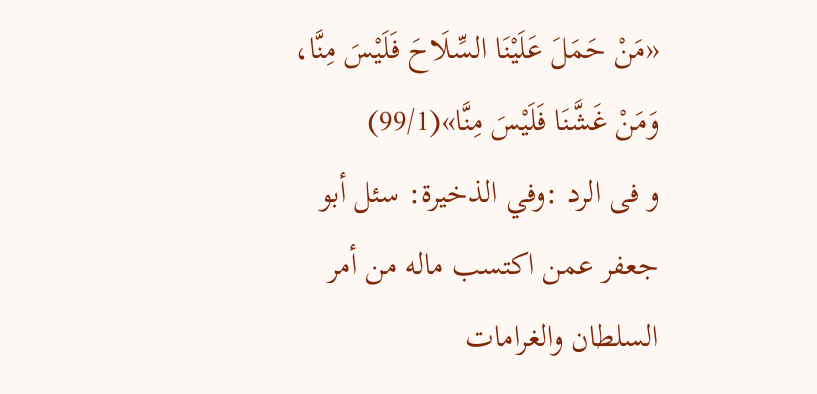«مَنْ حَمَلَ عَلَيْنَا السِّلَاحَ فَلَيْسَ مِنَّا، وَمَنْ غَشَّنَا فَلَيْسَ مِنَّا»(99/1)
و فی الرد :وفي الذخيرة: سئل أبو جعفر عمن اكتسب ماله من أمر السلطان والغرامات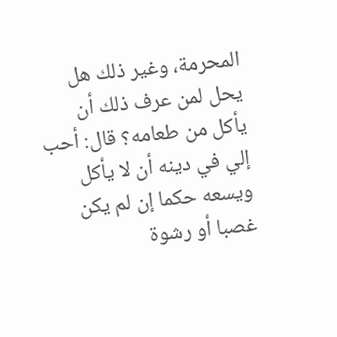المحرمة، وغير ذلك هل يحل لمن عرف ذلك أن يأكل من طعامه؟ قال: أحب إلي في دينه أن لا يأكل ويسعه حكما إن لم يكن غصبا أو رشوة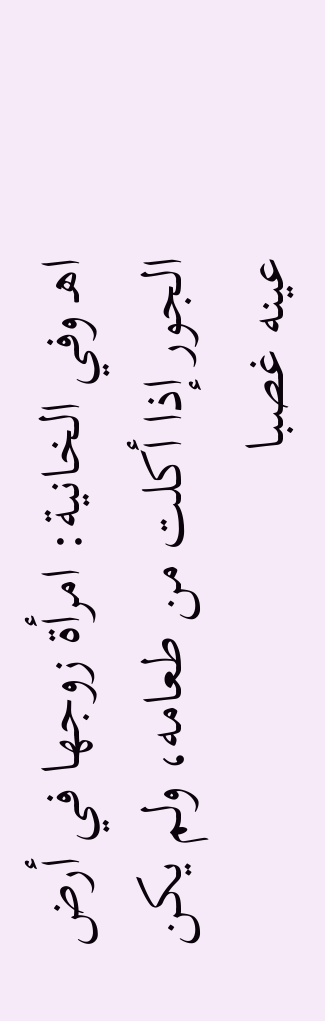اهـ وفي الخانية: امرأة زوجها في أرض الجور إذا أكلت من طعامه، ولم يكن عينه غصبا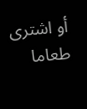أو اشترى طعاما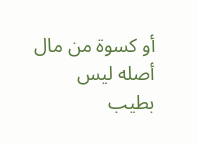أو كسوة من مال أصله ليس بطيب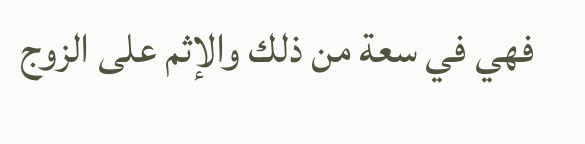فهي في سعة من ذلك والإثم على الزوج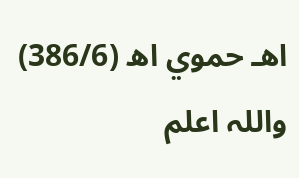اهـ حموي اھ (386/6) واللہ اعلم